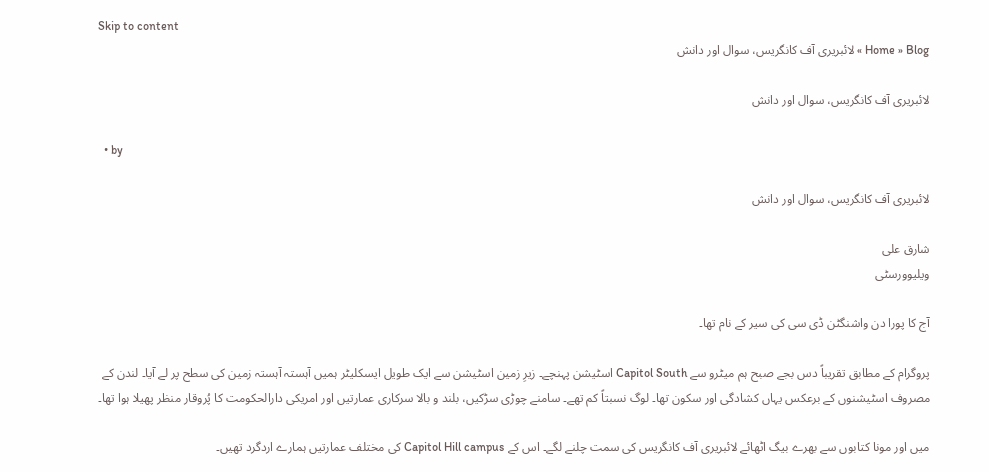Skip to content
Home » Blog » لائبریری آف کانگریس، سوال اور دانش

لائبریری آف کانگریس، سوال اور دانش

  • by

لائبریری آف کانگریس، سوال اور دانش

شارق علی
ویلیوورسٹی

آج کا پورا دن واشنگٹن ڈی سی کی سیر کے نام تھا۔

پروگرام کے مطابق تقریباً دس بجے صبح ہم میٹرو سے Capitol South اسٹیشن پہنچے۔ زیرِ زمین اسٹیشن سے ایک طویل ایسکلیٹر ہمیں آہستہ آہستہ زمین کی سطح پر لے آیا۔ لندن کے مصروف اسٹیشنوں کے برعکس یہاں کشادگی اور سکون تھا۔ لوگ نسبتاً کم تھے۔ سامنے چوڑی سڑکیں، بلند و بالا سرکاری عمارتیں اور امریکی دارالحکومت کا پُروقار منظر پھیلا ہوا تھا۔

میں اور مونا کتابوں سے بھرے بیگ اٹھائے لائبریری آف کانگریس کی سمت چلنے لگے۔ اس کے Capitol Hill campus کی مختلف عمارتیں ہمارے اردگرد تھیں۔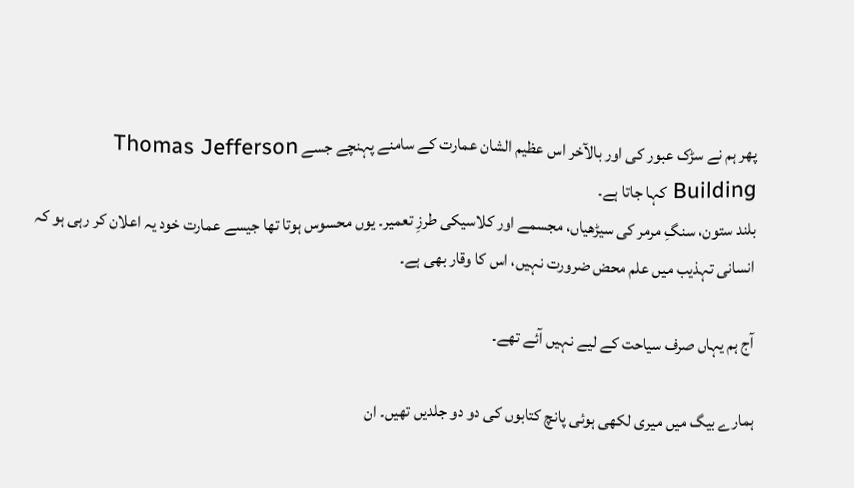پھر ہم نے سڑک عبور کی اور بالآخر اس عظیم الشان عمارت کے سامنے پہنچے جسے Thomas Jefferson Building کہا جاتا ہے۔
بلند ستون، سنگِ مرمر کی سیڑھیاں، مجسمے اور کلاسیکی طرزِ تعمیر۔ یوں محسوس ہوتا تھا جیسے عمارت خود یہ اعلان کر رہی ہو کہ انسانی تہذیب میں علم محض ضرورت نہیں، اس کا وقار بھی ہے۔

آج ہم یہاں صرف سیاحت کے لیے نہیں آئے تھے۔

ہمارے بیگ میں میری لکھی ہوئی پانچ کتابوں کی دو دو جلدیں تھیں۔ ان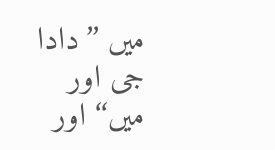میں ’’دادا جی اور میں‘‘ اور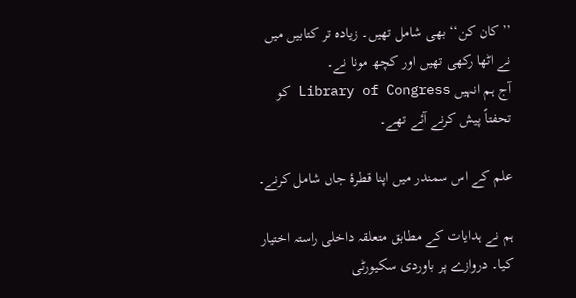’’کان کن‘‘ بھی شامل تھیں۔ زیادہ تر کتابیں میں نے اٹھا رکھی تھیں اور کچھ مونا نے۔
آج ہم انہیں Library of Congress کو تحفتاً پیش کرنے آئے تھے۔

علم کے اس سمندر میں اپنا قطرۂ جاں شامل کرنے۔

ہم نے ہدایات کے مطابق متعلقہ داخلی راستہ اختیار کیا۔ دروازے پر باوردی سکیورٹی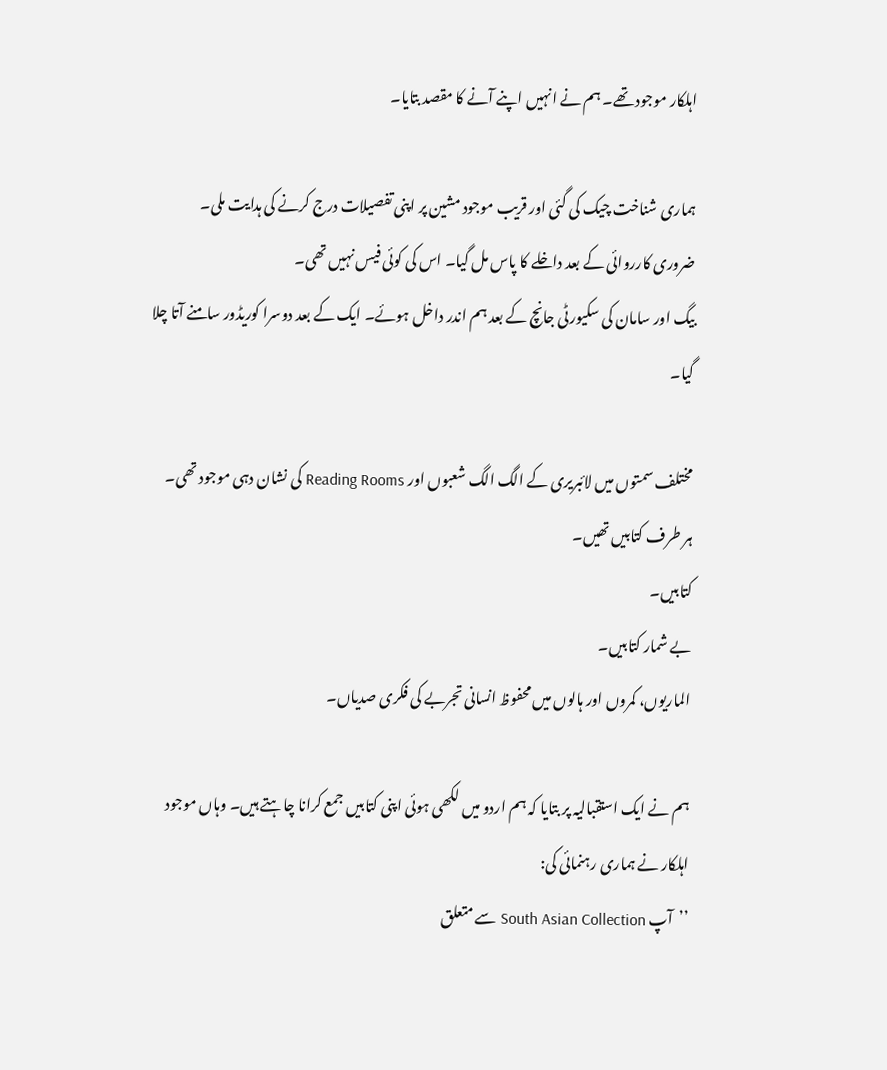اہلکار موجود تھے۔ ہم نے انہیں اپنے آنے کا مقصد بتایا۔

ہماری شناخت چیک کی گئی اور قریب موجود مشین پر اپنی تفصیلات درج کرنے کی ہدایت ملی۔ ضروری کارروائی کے بعد داخلے کا پاس مل گیا۔ اس کی کوئی فیس نہیں تھی۔
بیگ اور سامان کی سکیورٹی جانچ کے بعد ہم اندر داخل ہوئے۔ ایک کے بعد دوسرا کوریڈور سامنے آتا چلا گیا۔

مختلف سمتوں میں لائبریری کے الگ الگ شعبوں اور Reading Rooms کی نشان دہی موجود تھی۔
ہر طرف کتابیں تھیں۔
کتابیں۔
بے شمار کتابیں۔
الماریوں، کمروں اور ہالوں میں محفوظ انسانی تجربے کی فکری صدیاں۔

ہم نے ایک استقبالیہ پر بتایا کہ ہم اردو میں لکھی ہوئی اپنی کتابیں جمع کرانا چاہتے ہیں۔ وہاں موجود اہلکار نے ہماری رہنمائی کی:
’’آپ South Asian Collection سے متعلق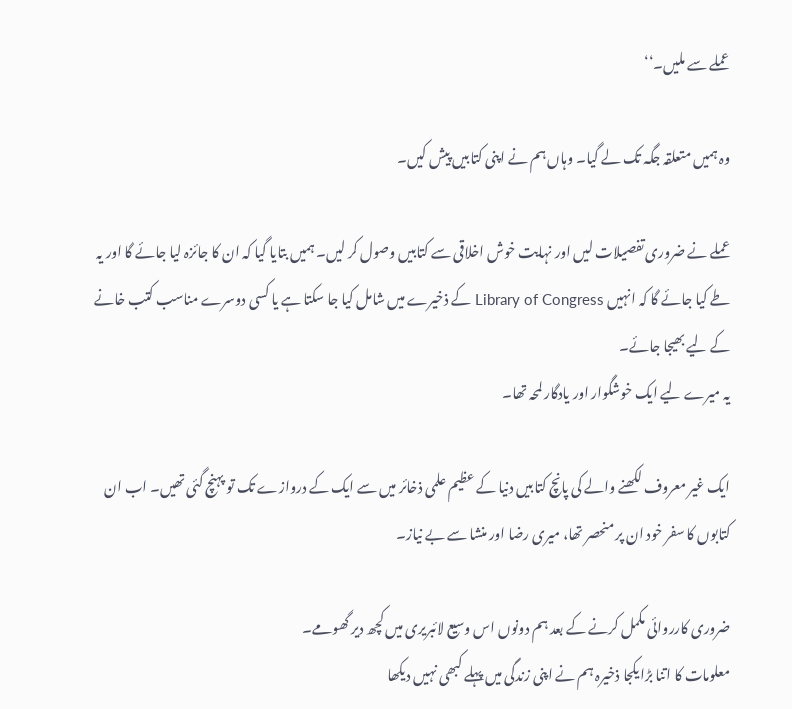عملے سے ملیں۔‘‘

وہ ہمیں متعلقہ جگہ تک لے گیا۔ وہاں ہم نے اپنی کتابیں پیش کیں۔

عملے نے ضروری تفصیلات لیں اور نہایت خوش اخلاقی سے کتابیں وصول کر لیں۔ ہمیں بتایا گیا کہ ان کا جائزہ لیا جائے گا اور یہ طے کیا جائے گا کہ انہیں Library of Congress کے ذخیرے میں شامل کیا جا سکتا ہے یا کسی دوسرے مناسب کتب خانے کے لیے بھیجا جائے۔
یہ میرے لیے ایک خوشگوار اور یادگار لمحہ تھا۔

ایک غیر معروف لکھنے والے کی پانچ کتابیں دنیا کے عظیم علمی ذخائر میں سے ایک کے دروازے تک تو پہنچ گئی تھیں۔ اب ان کتابوں کا سفر خود ان پر منحصر تھا، میری رضا اور منشا سے بے نیاز۔

ضروری کارروائی مکمل کرنے کے بعد ہم دونوں اس وسیع لائبریری میں کچھ دیر گھومے۔
معلومات کا اتنا بڑا یکجا ذخیرہ ہم نے اپنی زندگی میں پہلے کبھی نہیں دیکھا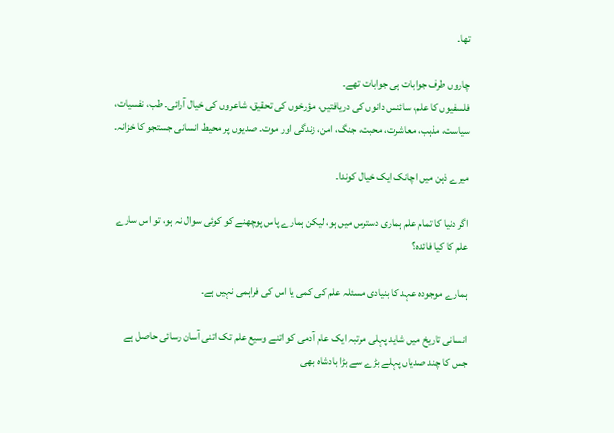تھا۔

چاروں طرف جوابات ہی جوابات تھے۔
فلسفیوں کا علم، سائنس دانوں کی دریافتیں، مؤرخوں کی تحقیق، شاعروں کی خیال آرائی۔ طب، نفسیات، سیاست، مذہب، معاشرت، محبت، جنگ، امن، زندگی اور موت۔ صدیوں پر محیط انسانی جستجو کا خزانہ۔

میرے ذہن میں اچانک ایک خیال کوندا۔

اگر دنیا کا تمام علم ہماری دسترس میں ہو، لیکن ہمارے پاس پوچھنے کو کوئی سوال نہ ہو، تو اس سارے علم کا کیا فائدہ؟

ہمارے موجودہ عہد کا بنیادی مسئلہ علم کی کمی یا اس کی فراہمی نہیں ہے۔

انسانی تاریخ میں شاید پہلی مرتبہ ایک عام آدمی کو اتنے وسیع علم تک اتنی آسان رسائی حاصل ہے جس کا چند صدیاں پہلے بڑے سے بڑا بادشاہ بھی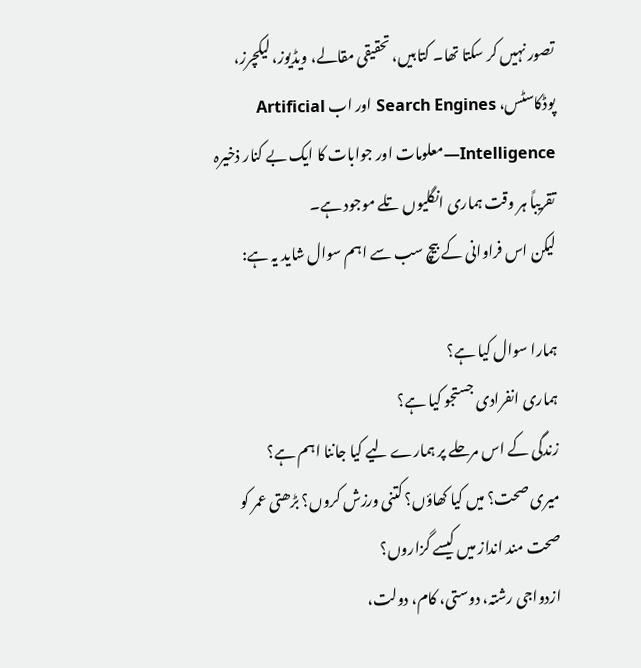تصور نہیں کر سکتا تھا۔ کتابیں، تحقیقی مقالے، ویڈیوز، لیکچرز، پوڈکاسٹس، Search Engines اور اب Artificial Intelligence—معلومات اور جوابات کا ایک بے کنار ذخیرہ تقریباً ہر وقت ہماری انگلیوں تلے موجود ہے۔
لیکن اس فراوانی کے بیچ سب سے اہم سوال شاید یہ ہے:

ہمارا سوال کیا ہے؟
ہماری انفرادی جستجو کیا ہے؟
زندگی کے اس مرحلے پر ہمارے لیے کیا جاننا اہم ہے؟
میری صحت؟ میں کیا کھاؤں؟ کتنی ورزش کروں؟ بڑھتی عمر کو صحت مند انداز میں کیسے گزاروں؟
ازدواجی رشتہ، دوستی، کام، دولت،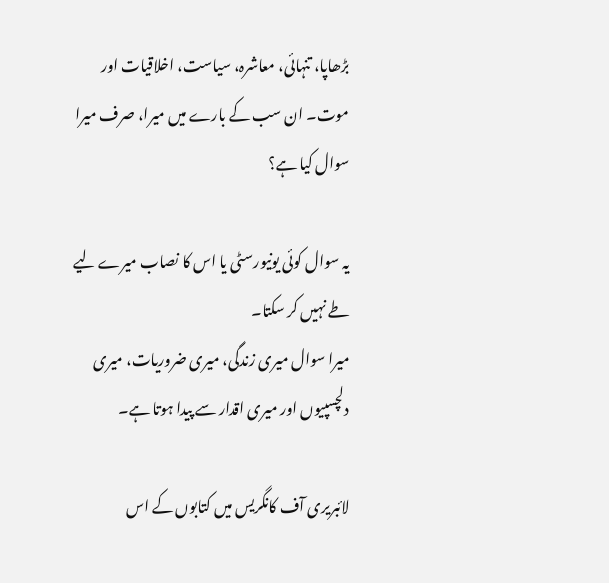بڑھاپا، تنہائی، معاشرہ، سیاست، اخلاقیات اور موت۔ ان سب کے بارے میں میرا، صرف میرا سوال کیا ہے؟

یہ سوال کوئی یونیورسٹی یا اس کا نصاب میرے لیے طے نہیں کر سکتا۔
میرا سوال میری زندگی، میری ضروریات، میری دلچسپیوں اور میری اقدار سے پیدا ہوتا ہے۔

لائبریری آف کانگریس میں کتابوں کے اس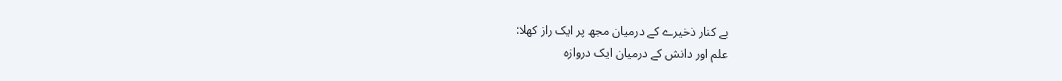بے کنار ذخیرے کے درمیان مجھ پر ایک راز کھلا:
علم اور دانش کے درمیان ایک دروازہ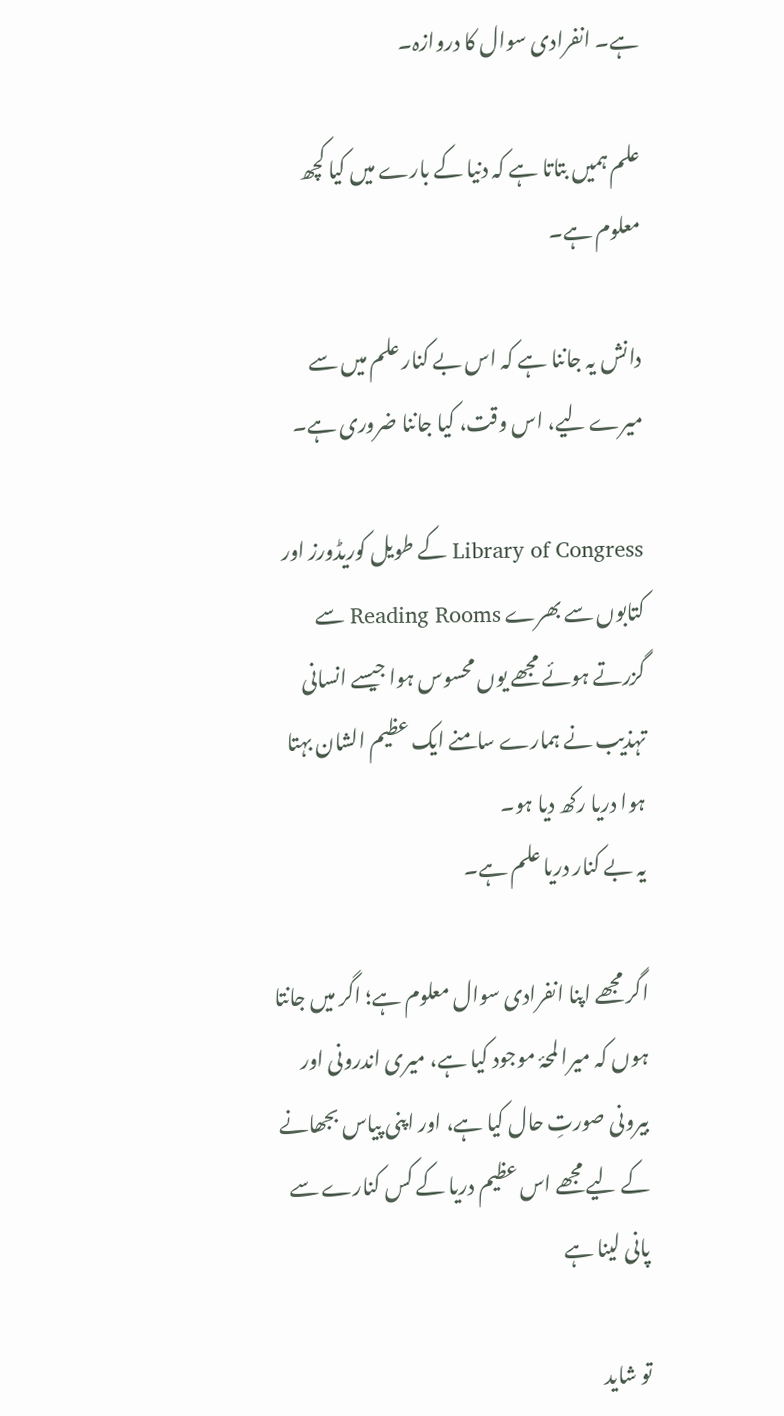ہے۔ انفرادی سوال کا دروازہ۔

علم ہمیں بتاتا ہے کہ دنیا کے بارے میں کیا کچھ معلوم ہے۔

دانش یہ جاننا ہے کہ اس بے کنار علم میں سے میرے لیے، اس وقت، کیا جاننا ضروری ہے۔

Library of Congress کے طویل کوریڈورز اور کتابوں سے بھرے Reading Rooms سے گزرتے ہوئے مجھے یوں محسوس ہوا جیسے انسانی تہذیب نے ہمارے سامنے ایک عظیم الشان بہتا ہوا دریا رکھ دیا ہو۔
یہ بے کنار دریا علم ہے۔

اگر مجھے اپنا انفرادی سوال معلوم ہے؛ اگر میں جانتا ہوں کہ میرا لمحۂ موجود کیا ہے، میری اندرونی اور بیرونی صورتِ حال کیا ہے، اور اپنی پیاس بجھانے کے لیے مجھے اس عظیم دریا کے کس کنارے سے پانی لینا ہے

تو شاید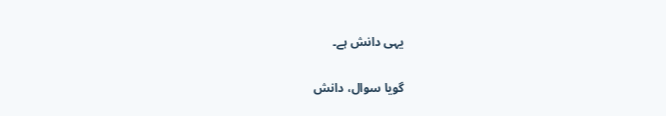یہی دانش ہے۔

گویا سوال، دانش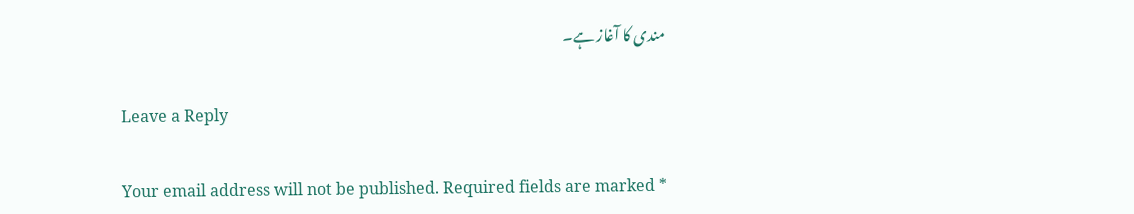مندی کا آغاز ہے۔

Leave a Reply

Your email address will not be published. Required fields are marked *